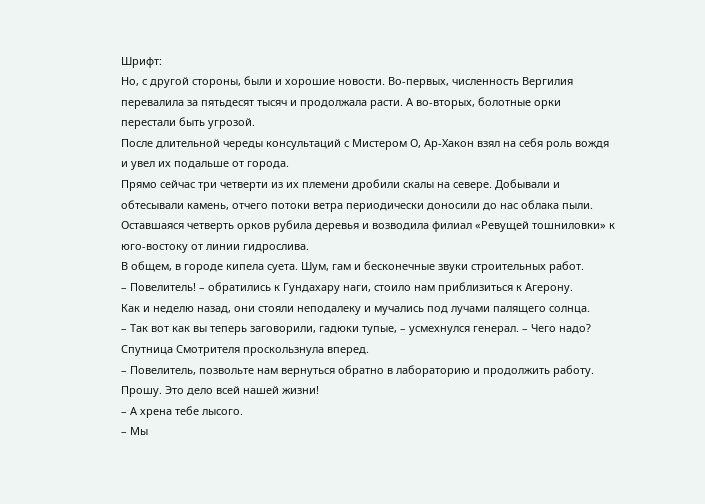Шрифт:
Но, с другой стороны, были и хорошие новости. Во-первых, численность Вергилия перевалила за пятьдесят тысяч и продолжала расти. А во-вторых, болотные орки перестали быть угрозой.
После длительной череды консультаций с Мистером О, Ар-Хакон взял на себя роль вождя и увел их подальше от города.
Прямо сейчас три четверти из их племени дробили скалы на севере. Добывали и обтесывали камень, отчего потоки ветра периодически доносили до нас облака пыли.
Оставшаяся четверть орков рубила деревья и возводила филиал «Ревущей тошниловки» к юго-востоку от линии гидрослива.
В общем, в городе кипела суета. Шум, гам и бесконечные звуки строительных работ.
– Повелитель! – обратились к Гундахару наги, стоило нам приблизиться к Агерону.
Как и неделю назад, они стояли неподалеку и мучались под лучами палящего солнца.
– Так вот как вы теперь заговорили, гадюки тупые, – усмехнулся генерал. – Чего надо?
Спутница Смотрителя проскользнула вперед.
– Повелитель, позвольте нам вернуться обратно в лабораторию и продолжить работу. Прошу. Это дело всей нашей жизни!
– А хрена тебе лысого.
– Мы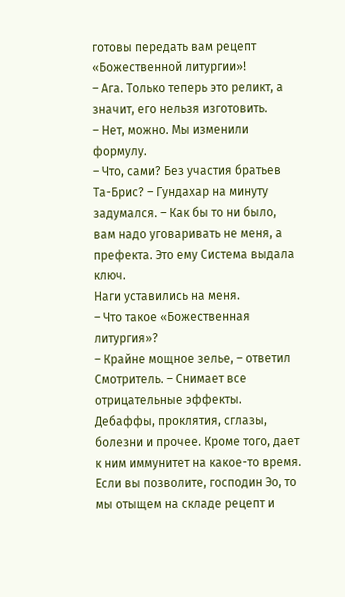готовы передать вам рецепт «Божественной литургии»!
– Ага. Только теперь это реликт, а значит, его нельзя изготовить.
– Нет, можно. Мы изменили формулу.
– Что, сами? Без участия братьев Та-Брис? – Гундахар на минуту задумался. – Как бы то ни было, вам надо уговаривать не меня, а префекта. Это ему Система выдала ключ.
Наги уставились на меня.
– Что такое «Божественная литургия»?
– Крайне мощное зелье, – ответил Смотритель. – Снимает все отрицательные эффекты. Дебаффы, проклятия, сглазы, болезни и прочее. Кроме того, дает к ним иммунитет на какое-то время. Если вы позволите, господин Эо, то мы отыщем на складе рецепт и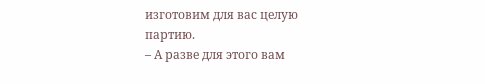изготовим для вас целую партию.
– А разве для этого вам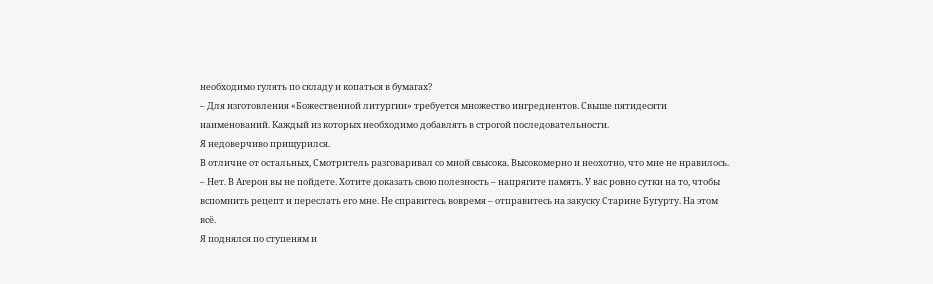необходимо гулять по складу и копаться в бумагах?
– Для изготовления «Божественной литургии» требуется множество ингредиентов. Свыше пятидесяти наименований. Каждый из которых необходимо добавлять в строгой последовательности.
Я недоверчиво прищурился.
В отличие от остальных, Смотритель разговаривал со мной свысока. Высокомерно и неохотно, что мне не нравилось.
– Нет. В Агерон вы не пойдете. Хотите доказать свою полезность – напрягите память. У вас ровно сутки на то, чтобы вспомнить рецепт и переслать его мне. Не справитесь вовремя – отправитесь на закуску Старине Бугурту. На этом всё.
Я поднялся по ступеням и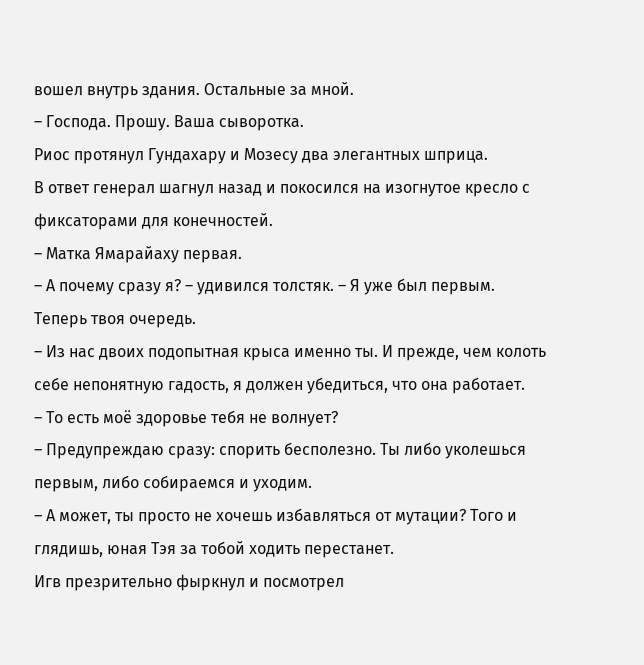вошел внутрь здания. Остальные за мной.
– Господа. Прошу. Ваша сыворотка.
Риос протянул Гундахару и Мозесу два элегантных шприца.
В ответ генерал шагнул назад и покосился на изогнутое кресло с фиксаторами для конечностей.
– Матка Ямарайаху первая.
– А почему сразу я? – удивился толстяк. – Я уже был первым. Теперь твоя очередь.
– Из нас двоих подопытная крыса именно ты. И прежде, чем колоть себе непонятную гадость, я должен убедиться, что она работает.
– То есть моё здоровье тебя не волнует?
– Предупреждаю сразу: спорить бесполезно. Ты либо уколешься первым, либо собираемся и уходим.
– А может, ты просто не хочешь избавляться от мутации? Того и глядишь, юная Тэя за тобой ходить перестанет.
Игв презрительно фыркнул и посмотрел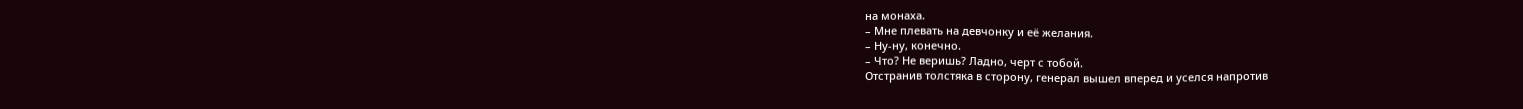на монаха.
– Мне плевать на девчонку и её желания.
– Ну-ну, конечно.
– Что? Не веришь? Ладно, черт с тобой.
Отстранив толстяка в сторону, генерал вышел вперед и уселся напротив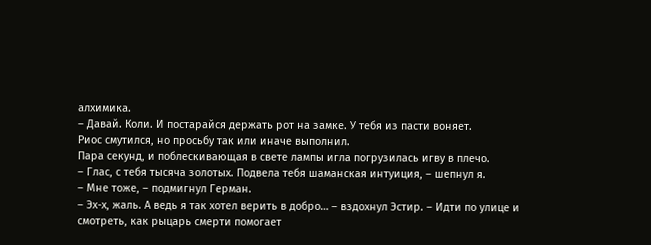алхимика.
– Давай. Коли. И постарайся держать рот на замке. У тебя из пасти воняет.
Риос смутился, но просьбу так или иначе выполнил.
Пара секунд, и поблескивающая в свете лампы игла погрузилась игву в плечо.
– Глас, с тебя тысяча золотых. Подвела тебя шаманская интуиция, – шепнул я.
– Мне тоже, – подмигнул Герман.
– Эх-х, жаль. А ведь я так хотел верить в добро… – вздохнул Эстир. – Идти по улице и смотреть, как рыцарь смерти помогает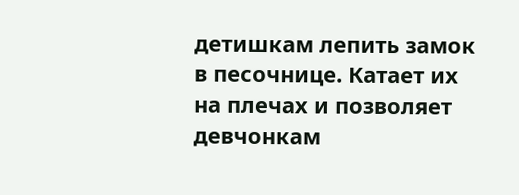детишкам лепить замок в песочнице. Катает их на плечах и позволяет девчонкам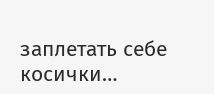заплетать себе косички…